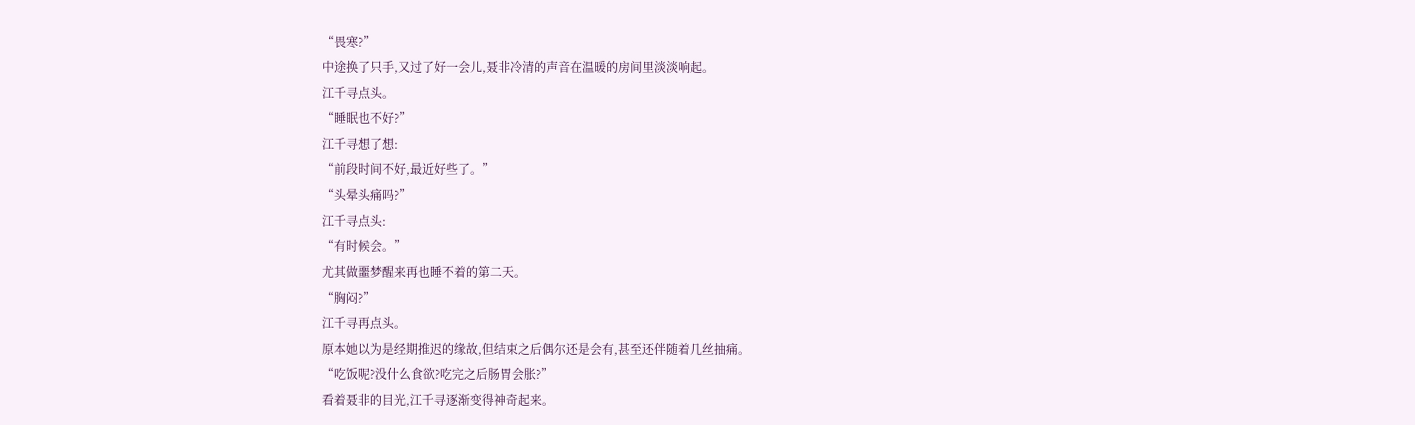“畏寒?”
中途换了只手,又过了好一会儿,聂非冷清的声音在温暖的房间里淡淡响起。
江千寻点头。
“睡眠也不好?”
江千寻想了想:
“前段时间不好,最近好些了。”
“头晕头痛吗?”
江千寻点头:
“有时候会。”
尤其做噩梦醒来再也睡不着的第二天。
“胸闷?”
江千寻再点头。
原本她以为是经期推迟的缘故,但结束之后偶尔还是会有,甚至还伴随着几丝抽痛。
“吃饭呢?没什么食欲?吃完之后肠胃会胀?”
看着聂非的目光,江千寻逐渐变得神奇起来。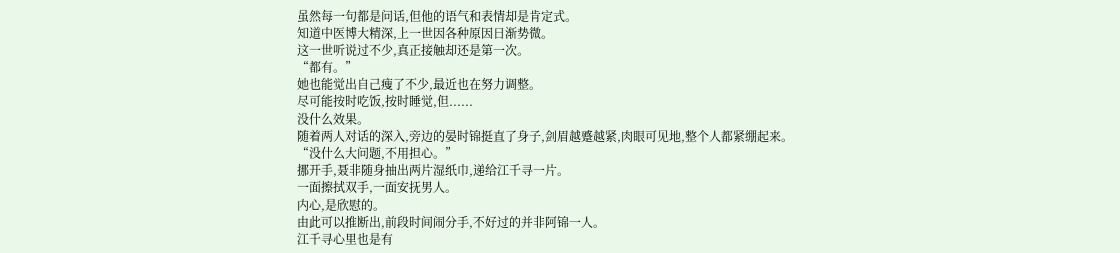虽然每一句都是问话,但他的语气和表情却是肯定式。
知道中医博大精深,上一世因各种原因日渐势微。
这一世听说过不少,真正接触却还是第一次。
“都有。”
她也能觉出自己瘦了不少,最近也在努力调整。
尽可能按时吃饭,按时睡觉,但......
没什么效果。
随着两人对话的深入,旁边的晏时锦挺直了身子,剑眉越蹙越紧,肉眼可见地,整个人都紧绷起来。
“没什么大问题,不用担心。”
挪开手,聂非随身抽出两片湿纸巾,递给江千寻一片。
一面擦拭双手,一面安抚男人。
内心,是欣慰的。
由此可以推断出,前段时间闹分手,不好过的并非阿锦一人。
江千寻心里也是有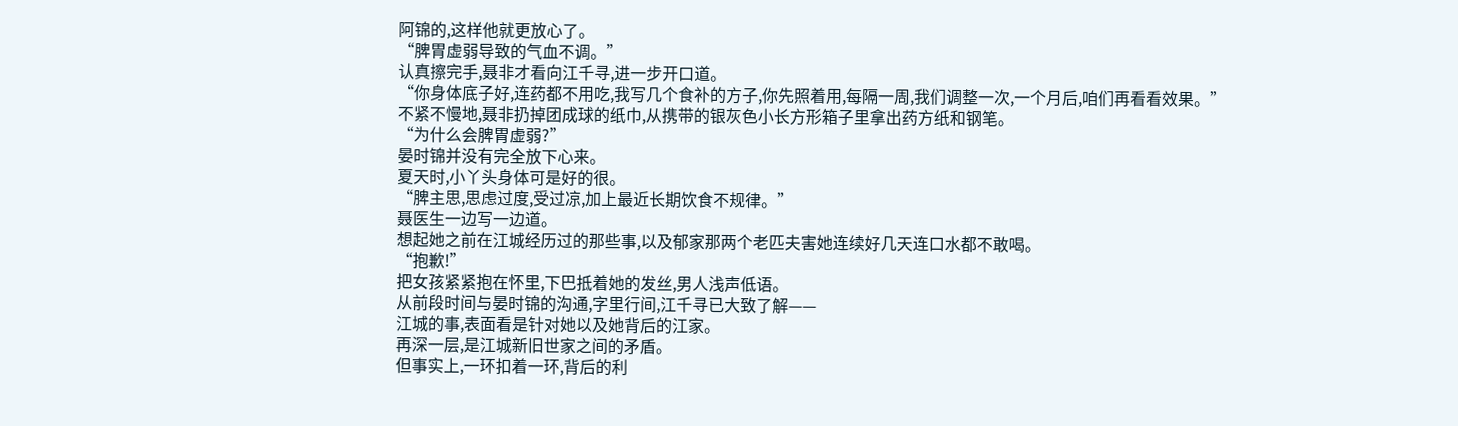阿锦的,这样他就更放心了。
“脾胃虚弱导致的气血不调。”
认真擦完手,聂非才看向江千寻,进一步开口道。
“你身体底子好,连药都不用吃,我写几个食补的方子,你先照着用,每隔一周,我们调整一次,一个月后,咱们再看看效果。”
不紧不慢地,聂非扔掉团成球的纸巾,从携带的银灰色小长方形箱子里拿出药方纸和钢笔。
“为什么会脾胃虚弱?”
晏时锦并没有完全放下心来。
夏天时,小丫头身体可是好的很。
“脾主思,思虑过度,受过凉,加上最近长期饮食不规律。”
聂医生一边写一边道。
想起她之前在江城经历过的那些事,以及郁家那两个老匹夫害她连续好几天连口水都不敢喝。
“抱歉!”
把女孩紧紧抱在怀里,下巴抵着她的发丝,男人浅声低语。
从前段时间与晏时锦的沟通,字里行间,江千寻已大致了解——
江城的事,表面看是针对她以及她背后的江家。
再深一层,是江城新旧世家之间的矛盾。
但事实上,一环扣着一环,背后的利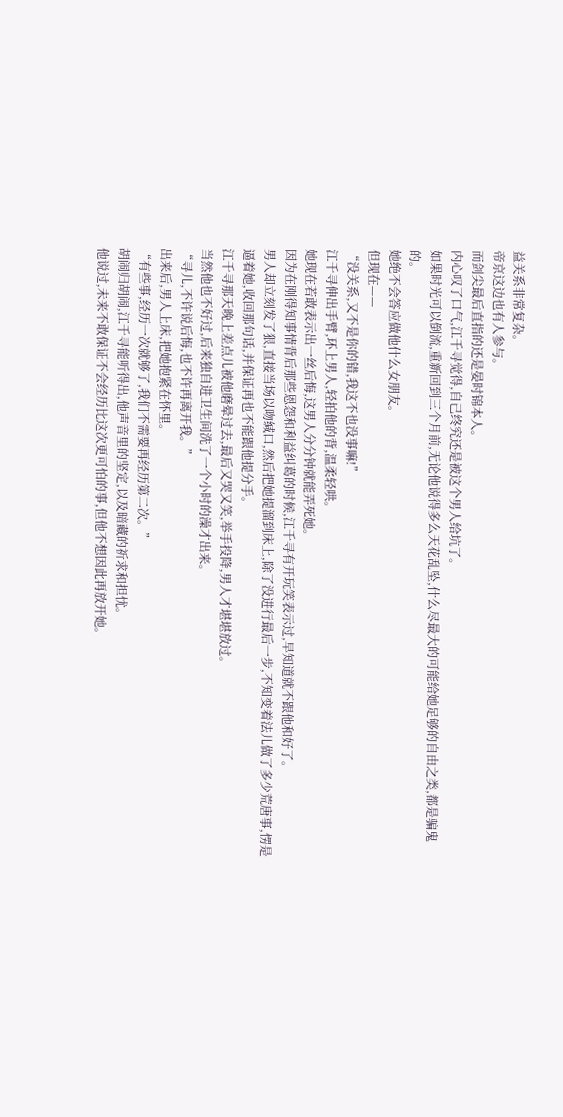益关系非常复杂。
帝京这边也有人参与。
而剑尖最后直指的还是晏时锦本人。
内心叹了口气,江千寻觉得,自己终究还是被这个男人给坑了。
如果时光可以倒流,重新回到三个月前,无论他说得多么天花乱坠,什么尽最大的可能给她足够的自由之类,都是骗鬼的。
她绝不会答应做他什么女朋友。
但现在——
“没关系,又不是你的错,我这不也没事嘛!”
江千寻伸出手臂,环上男人,轻拍他的背,温柔轻哄。
她现在若敢表示出一丝后悔,这男人分分钟就能弄死她。
因为在刚得知事情背后那些恩怨和利益纠葛的时候,江千寻有开玩笑表示过,早知道就不跟他和好了。
男人却立刻发了狠,直接当场以吻缄口,然后把她提溜到床上,除了没进行最后一步,不知变着法儿做了多少荒唐事,愣是逼着她,收回那句话,并保证再也不能跟他提分手。
江千寻那天晚上差点儿被他磨晕过去,最后又哭又笑,举手投降,男人才堪堪放过。
当然他也不好过,后来独自进卫生间洗了一个小时的澡才出来。
“寻儿,不许说后悔,也不许再离开我。”
出来后,男人上床,把她抱紧在怀里。
“有些事,经历一次就够了,我们不需要再经历第二次。”
胡闹归胡闹,江千寻能听得出,他声音里的坚定,以及暗藏的祈求和担忧。
他说过,未来不敢保证不会经历比这次更可怕的事,但他不想因此再放开她。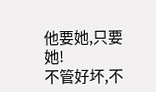他要她,只要她!
不管好坏,不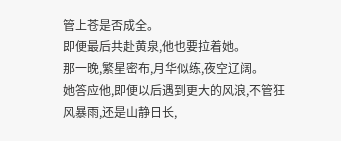管上苍是否成全。
即便最后共赴黄泉,他也要拉着她。
那一晚,繁星密布,月华似练,夜空辽阔。
她答应他,即便以后遇到更大的风浪,不管狂风暴雨,还是山静日长,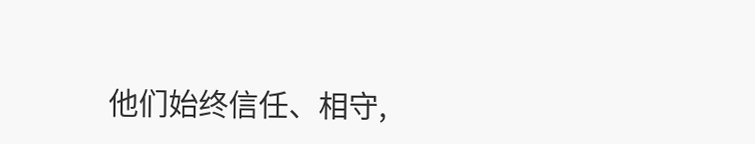他们始终信任、相守,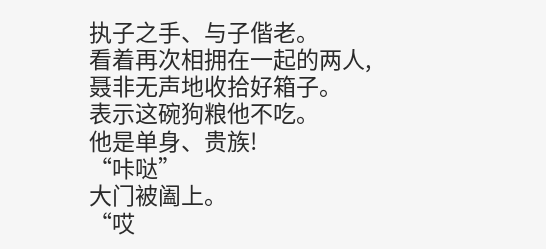执子之手、与子偕老。
看着再次相拥在一起的两人,聂非无声地收拾好箱子。
表示这碗狗粮他不吃。
他是单身、贵族!
“咔哒”
大门被阖上。
“哎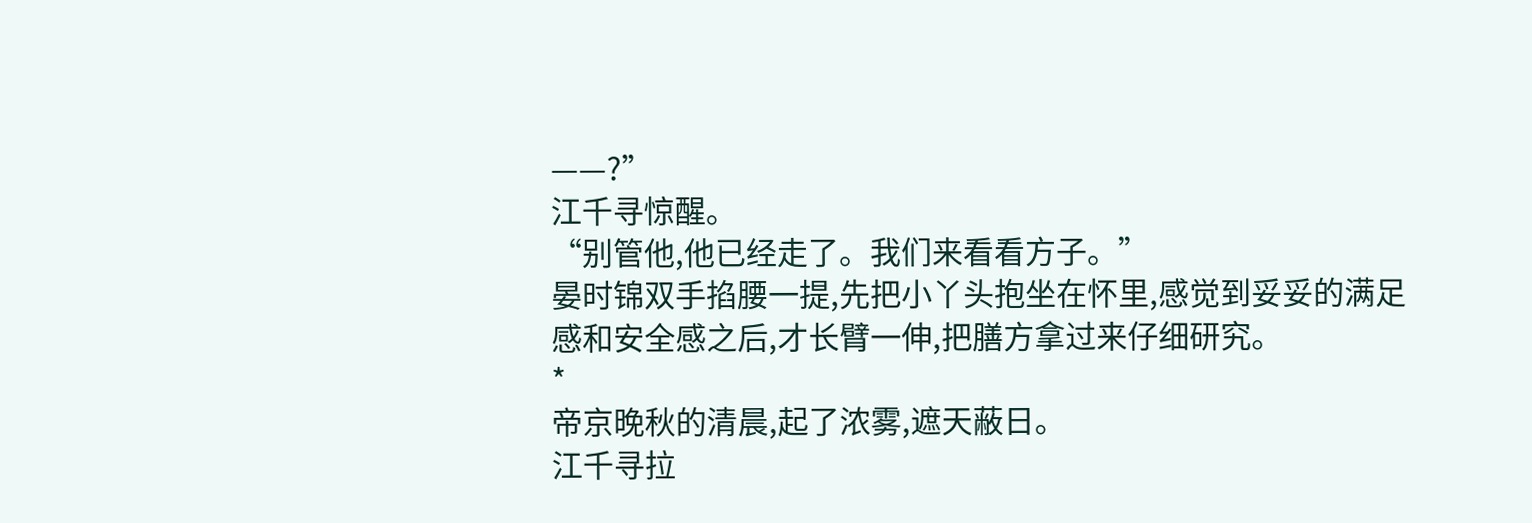——?”
江千寻惊醒。
“别管他,他已经走了。我们来看看方子。”
晏时锦双手掐腰一提,先把小丫头抱坐在怀里,感觉到妥妥的满足感和安全感之后,才长臂一伸,把膳方拿过来仔细研究。
*
帝京晚秋的清晨,起了浓雾,遮天蔽日。
江千寻拉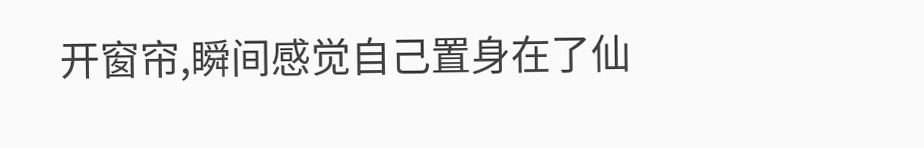开窗帘,瞬间感觉自己置身在了仙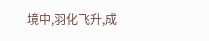境中,羽化飞升,成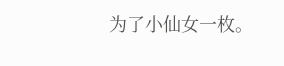为了小仙女一枚。